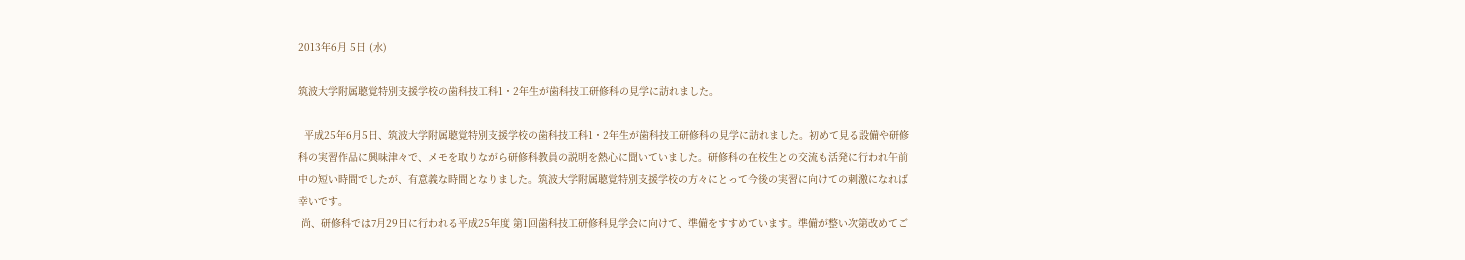2013年6月 5日 (水)

筑波大学附属聴覚特別支援学校の歯科技工科1・2年生が歯科技工研修科の見学に訪れました。

  平成25年6月5日、筑波大学附属聴覚特別支援学校の歯科技工科1・2年生が歯科技工研修科の見学に訪れました。初めて見る設備や研修科の実習作品に興味津々で、メモを取りながら研修科教員の説明を熱心に聞いていました。研修科の在校生との交流も活発に行われ午前中の短い時間でしたが、有意義な時間となりました。筑波大学附属聴覚特別支援学校の方々にとって今後の実習に向けての刺激になれば幸いです。
 尚、研修科では7月29日に行われる平成25年度 第1回歯科技工研修科見学会に向けて、準備をすすめています。準備が整い次第改めてご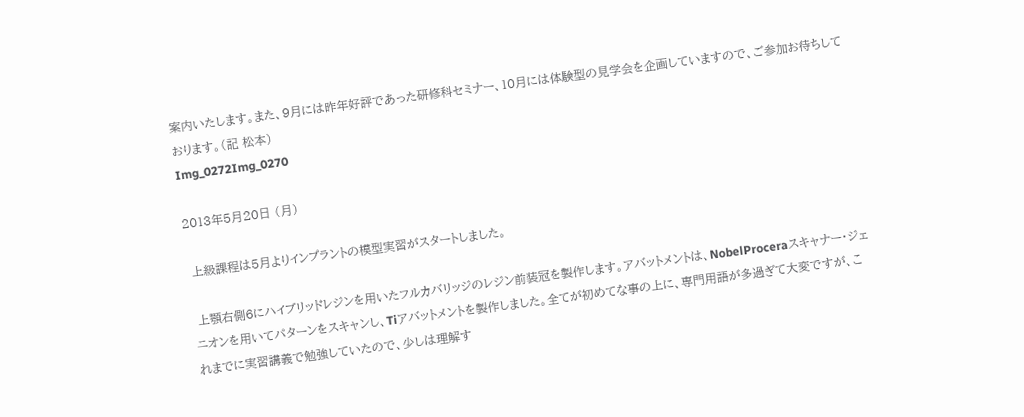案内いたします。また、9月には昨年好評であった研修科セミナー、10月には体験型の見学会を企画していますので、ご参加お待ちしております。(記 松本)
Img_0272Img_0270

2013年5月20日 (月)

 上級課程は5月よりインプラントの模型実習がスタートしました。

 上顎右側6にハイブリッドレジンを用いたフルカバリッジのレジン前装冠を製作します。アバットメントは、NobelProceraスキャナー・ジェニオンを用いてパターンをスキャンし、Tiアバットメントを製作しました。全てが初めてな事の上に、専門用語が多過ぎて大変ですが、これまでに実習講義で勉強していたので、少しは理解す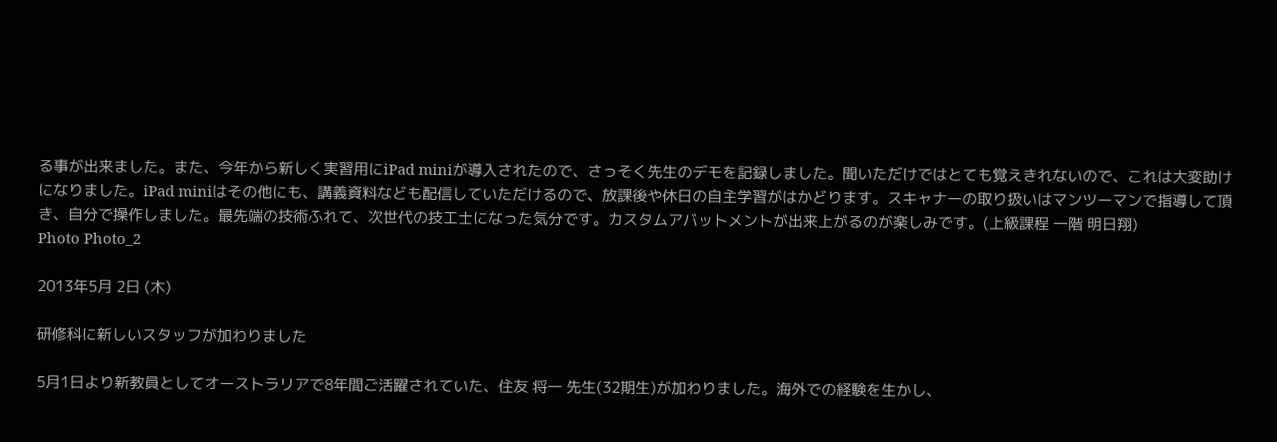る事が出来ました。また、今年から新しく実習用にiPad miniが導入されたので、さっそく先生のデモを記録しました。聞いただけではとても覚えきれないので、これは大変助けになりました。iPad miniはその他にも、講義資料なども配信していただけるので、放課後や休日の自主学習がはかどります。スキャナーの取り扱いはマンツーマンで指導して頂き、自分で操作しました。最先端の技術ふれて、次世代の技工士になった気分です。カスタムアバットメントが出来上がるのが楽しみです。(上級課程 一階 明日翔)
Photo Photo_2

2013年5月 2日 (木)

研修科に新しいスタッフが加わりました

5月1日より新教員としてオーストラリアで8年間ご活躍されていた、住友 将一 先生(32期生)が加わりました。海外での経験を生かし、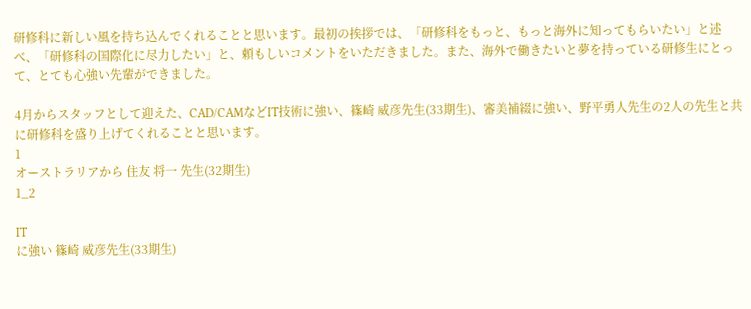研修科に新しい風を持ち込んでくれることと思います。最初の挨拶では、「研修科をもっと、もっと海外に知ってもらいたい」と述べ、「研修科の国際化に尽力したい」と、頼もしいコメントをいただきました。また、海外で働きたいと夢を持っている研修生にとって、とても心強い先輩ができました。

4月からスタッフとして迎えた、CAD/CAMなどIT技術に強い、篠崎 威彦先生(33期生)、審美補綴に強い、野平勇人先生の2人の先生と共に研修科を盛り上げてくれることと思います。
1
オーストラリアから 住友 将一 先生(32期生)
1_2

IT
に強い 篠崎 威彦先生(33期生)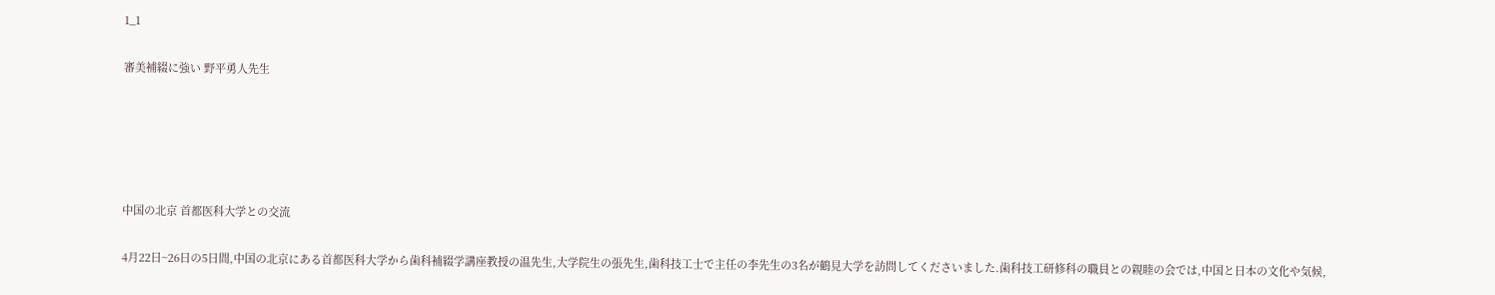1_1

審美補綴に強い 野平勇人先生





中国の北京 首都医科大学との交流

4月22日~26日の5日間,中国の北京にある首都医科大学から歯科補綴学講座教授の温先生,大学院生の張先生,歯科技工士で主任の李先生の3名が鶴見大学を訪問してくださいました.歯科技工研修科の職員との親睦の会では,中国と日本の文化や気候,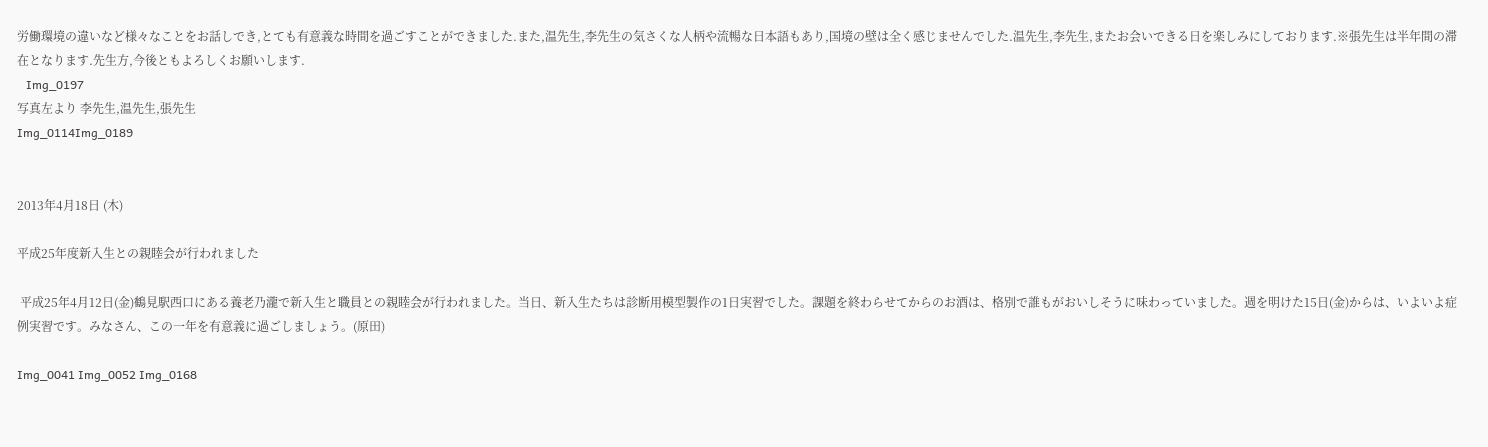労働環境の違いなど様々なことをお話しでき,とても有意義な時間を過ごすことができました.また,温先生,李先生の気さくな人柄や流暢な日本語もあり,国境の壁は全く感じませんでした.温先生,李先生,またお会いできる日を楽しみにしております.※張先生は半年間の滞在となります.先生方,今後ともよろしくお願いします.
   Img_0197
写真左より 李先生,温先生,張先生
Img_0114Img_0189


2013年4月18日 (木)

平成25年度新入生との親睦会が行われました

 平成25年4月12日(金)鶴見駅西口にある養老乃瀧で新入生と職員との親睦会が行われました。当日、新入生たちは診断用模型製作の1日実習でした。課題を終わらせてからのお酒は、格別で誰もがおいしそうに味わっていました。週を明けた15日(金)からは、いよいよ症例実習です。みなさん、この一年を有意義に過ごしましょう。(原田)

Img_0041 Img_0052 Img_0168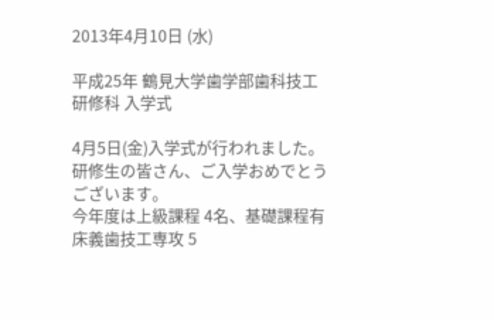2013年4月10日 (水)

平成25年 鶴見大学歯学部歯科技工研修科 入学式

4月5日(金)入学式が行われました。研修生の皆さん、ご入学おめでとうございます。
今年度は上級課程 4名、基礎課程有床義歯技工専攻 5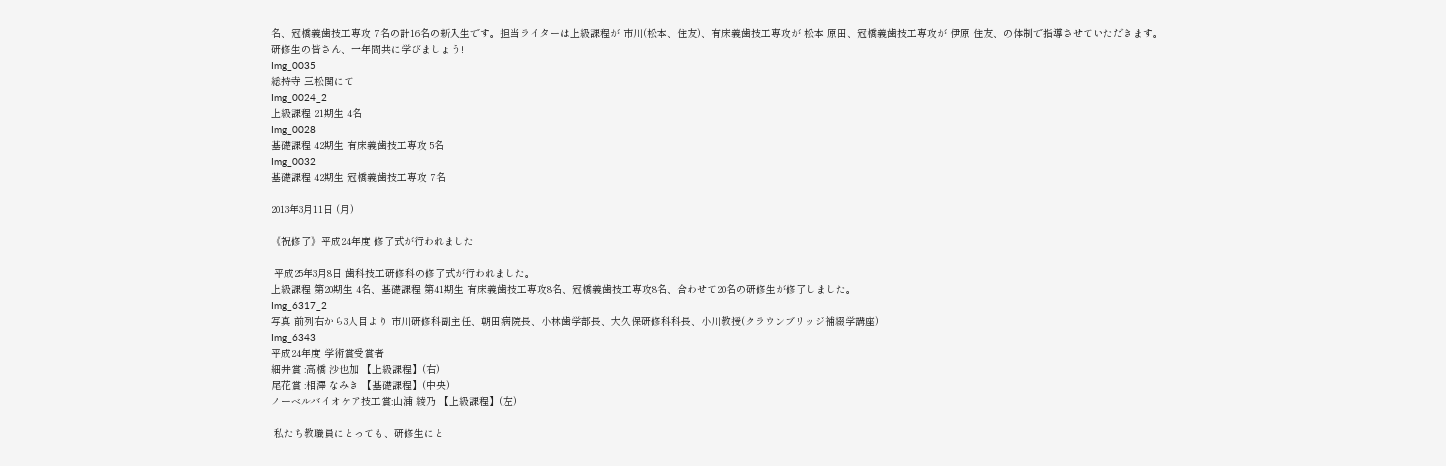名、冠橋義歯技工専攻 7名の計16名の新入生です。担当ライターは上級課程が 市川(松本、住友)、有床義歯技工専攻が 松本 原田、冠橋義歯技工専攻が 伊原 住友、の体制で指導させていただきます。
研修生の皆さん、一年間共に学びましょう!
Img_0035
総持寺 三松関にて
Img_0024_2
上級課程 21期生 4名
Img_0028
基礎課程 42期生 有床義歯技工専攻 5名
Img_0032
基礎課程 42期生 冠橋義歯技工専攻 7名

2013年3月11日 (月)

《祝修了》平成24年度 修了式が行われました

 平成25年3月8日 歯科技工研修科の修了式が行われました。
上級課程 第20期生 4名、基礎課程 第41期生 有床義歯技工専攻8名、冠橋義歯技工専攻8名、合わせて20名の研修生が修了しました。
Img_6317_2
写真 前列右から3人目より 市川研修科副主任、朝田病院長、小林歯学部長、大久保研修科科長、小川教授(クラウンブリッジ補綴学講座)
Img_6343
平成24年度 学術賞受賞者
細井賞 :高橋 沙也加 【上級課程】(右)
尾花賞 :相澤 なみき 【基礎課程】(中央)
ノーベルバイオケア技工賞:山浦 綾乃 【上級課程】(左)

 私たち教職員にとっても、研修生にと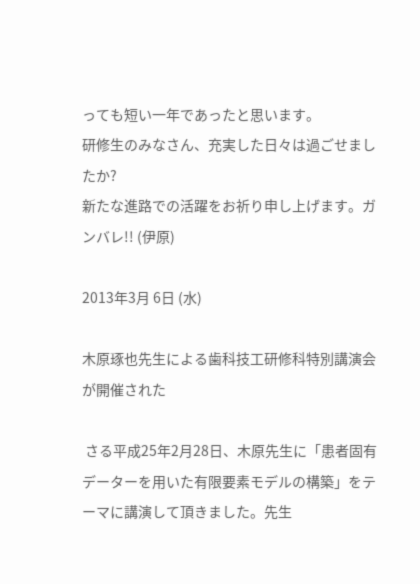っても短い一年であったと思います。
研修生のみなさん、充実した日々は過ごせましたか?
新たな進路での活躍をお祈り申し上げます。ガンバレ!! (伊原)

2013年3月 6日 (水)

木原琢也先生による歯科技工研修科特別講演会が開催された

 さる平成25年2月28日、木原先生に「患者固有データーを用いた有限要素モデルの構築」をテーマに講演して頂きました。先生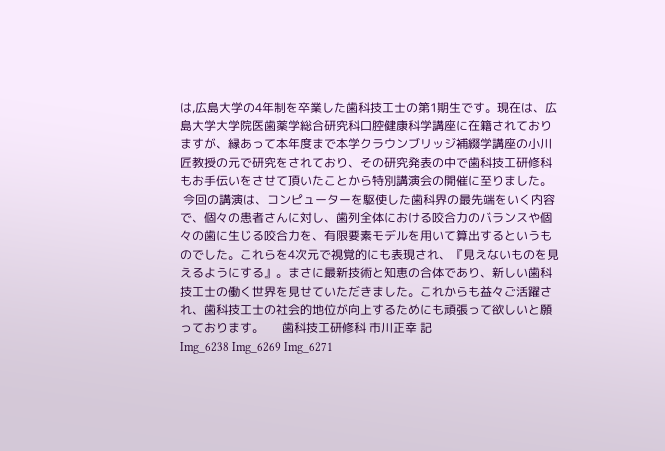は,広島大学の4年制を卒業した歯科技工士の第1期生です。現在は、広島大学大学院医歯薬学総合研究科口腔健康科学講座に在籍されておりますが、縁あって本年度まで本学クラウンブリッジ補綴学講座の小川 匠教授の元で研究をされており、その研究発表の中で歯科技工研修科もお手伝いをさせて頂いたことから特別講演会の開催に至りました。
 今回の講演は、コンピューターを駆使した歯科界の最先端をいく内容で、個々の患者さんに対し、歯列全体における咬合力のバランスや個々の歯に生じる咬合力を、有限要素モデルを用いて算出するというものでした。これらを4次元で視覚的にも表現され、『見えないものを見えるようにする』。まさに最新技術と知恵の合体であり、新しい歯科技工士の働く世界を見せていただきました。これからも益々ご活躍され、歯科技工士の社会的地位が向上するためにも頑張って欲しいと願っております。      歯科技工研修科 市川正幸 記
Img_6238 Img_6269 Img_6271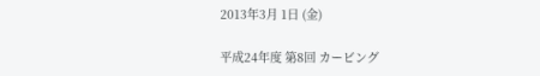2013年3月 1日 (金)

平成24年度 第8回 カービング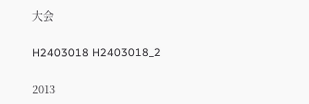大会

H2403018 H2403018_2

2013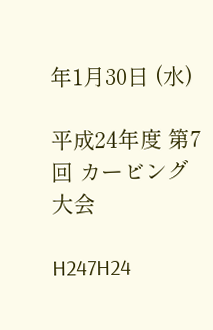年1月30日 (水)

平成24年度 第7回 カービング大会

H247H24